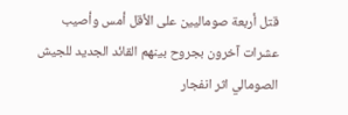قتل أربعة صوماليين على الأقل أمس وأصيب عشرات آخرون بجروح بينهم القائد الجديد للجيش الصومالي اثر انفجار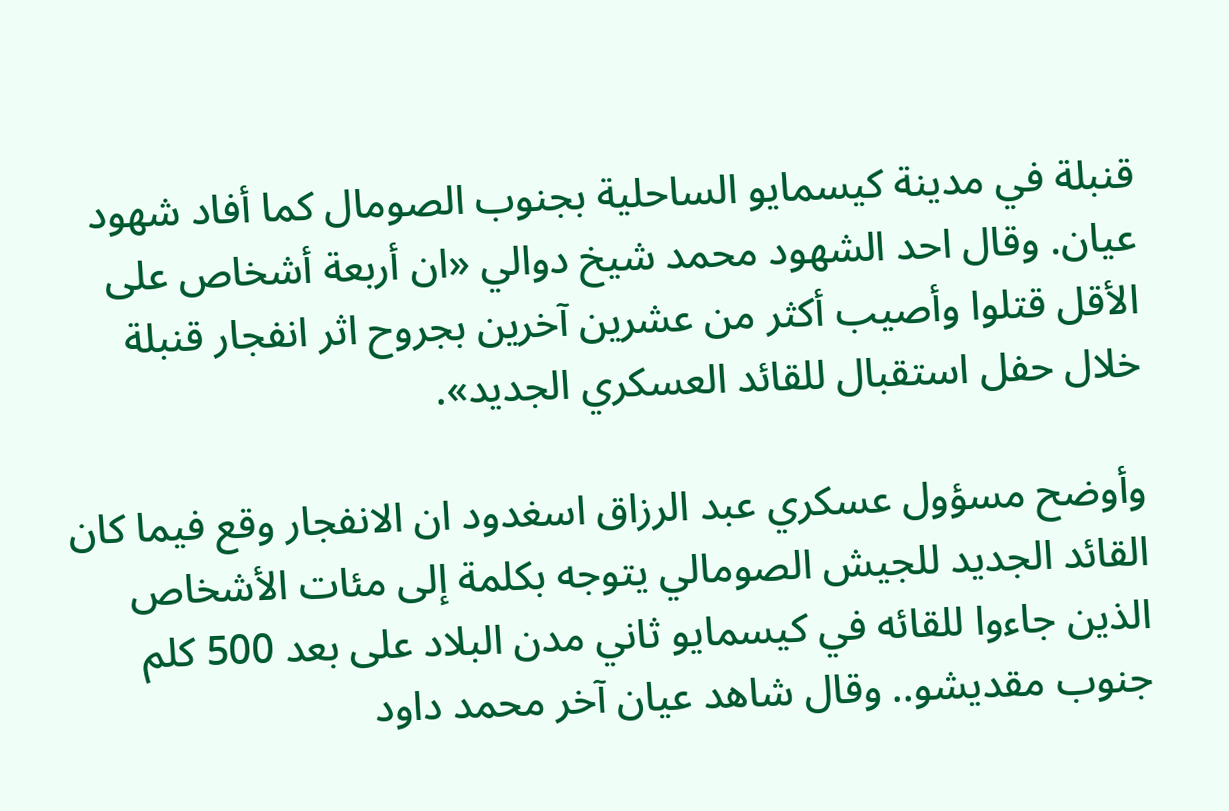قنبلة في مدينة كيسمايو الساحلية بجنوب الصومال كما أفاد شهود عيان. وقال احد الشهود محمد شيخ دوالي «ان أربعة أشخاص على الأقل قتلوا وأصيب أكثر من عشرين آخرين بجروح اثر انفجار قنبلة خلال حفل استقبال للقائد العسكري الجديد».

وأوضح مسؤول عسكري عبد الرزاق اسغدود ان الانفجار وقع فيما كان القائد الجديد للجيش الصومالي يتوجه بكلمة إلى مئات الأشخاص الذين جاءوا للقائه في كيسمايو ثاني مدن البلاد على بعد 500 كلم جنوب مقديشو.. وقال شاهد عيان آخر محمد داود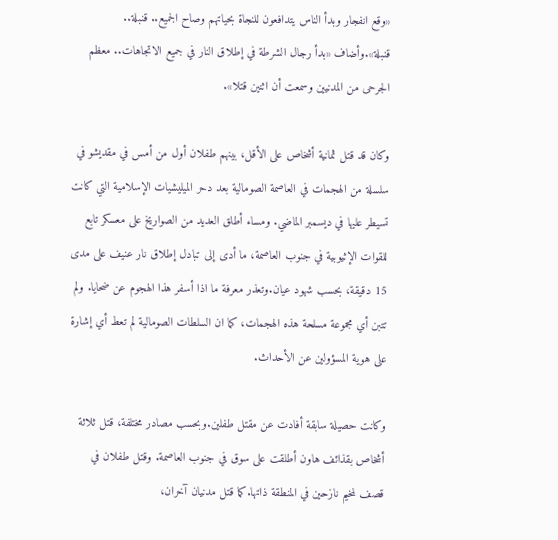«وقع انفجار وبدأ الناس يتدافعون للنجاة بحياتهم وصاح الجميع.. قنبلة.. قنبلة».وأضاف «بدأ رجال الشرطة في إطلاق النار في جميع الاتجاهات.. معظم الجرحى من المدنيين وسمعت أن اثنين قتلا».

وكان قد قتل ثمانية أشخاص على الأقل، بينهم طفلان أول من أمس في مقديشو في سلسلة من الهجمات في العاصمة الصومالية بعد دحر الميليشيات الإسلامية التي كانت تسيطر عليها في ديسمبر الماضي. ومساء أطلق العديد من الصواريخ على معسكر تابع للقوات الإثيوبية في جنوب العاصمة، ما أدى إلى تبادل إطلاق نار عنيف على مدى 15 دقيقة، بحسب شهود عيان.وتعذر معرفة ما اذا أسفر هذا الهجوم عن ضحايا. ولم تتبن أي مجموعة مسلحة هذه الهجمات، كما ان السلطات الصومالية لم تعط أي إشارة على هوية المسؤولين عن الأحداث.

وكانت حصيلة سابقة أفادت عن مقتل طفلين.وبحسب مصادر مختلفة، قتل ثلاثة أشخاص بقذائف هاون أطلقت على سوق في جنوب العاصمة. وقتل طفلان في قصف لمخيم نازحين في المنطقة ذاتها.كما قتل مدنيان آخران،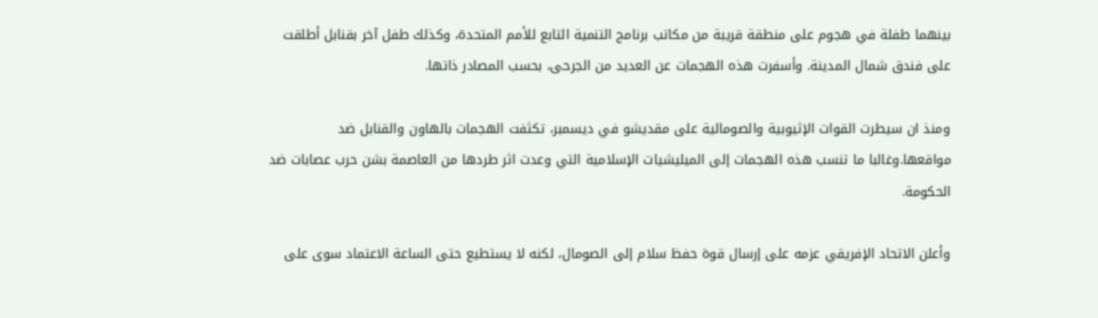بينهما طفلة في هجوم على منطقة قريبة من مكاتب برنامج التنمية التابع للأمم المتحدة، وكذلك طفل آخر بقنابل أطلقت على فندق شمال المدينة. وأسفرت هذه الهجمات عن العديد من الجرحى، بحسب المصادر ذاتها.

ومنذ ان سيطرت القوات الإثيوبية والصومالية على مقديشو في ديسمبر، تكثفت الهجمات بالهاون والقنابل ضد مواقعها.وغالبا ما تنسب هذه الهجمات إلى الميليشيات الإسلامية التي وعدت اثر طردها من العاصمة بشن حرب عصابات ضد الحكومة.

وأعلن الاتحاد الإفريقي عزمه على إرسال قوة حفظ سلام إلى الصومال، لكنه لا يستطيع حتى الساعة الاعتماد سوى على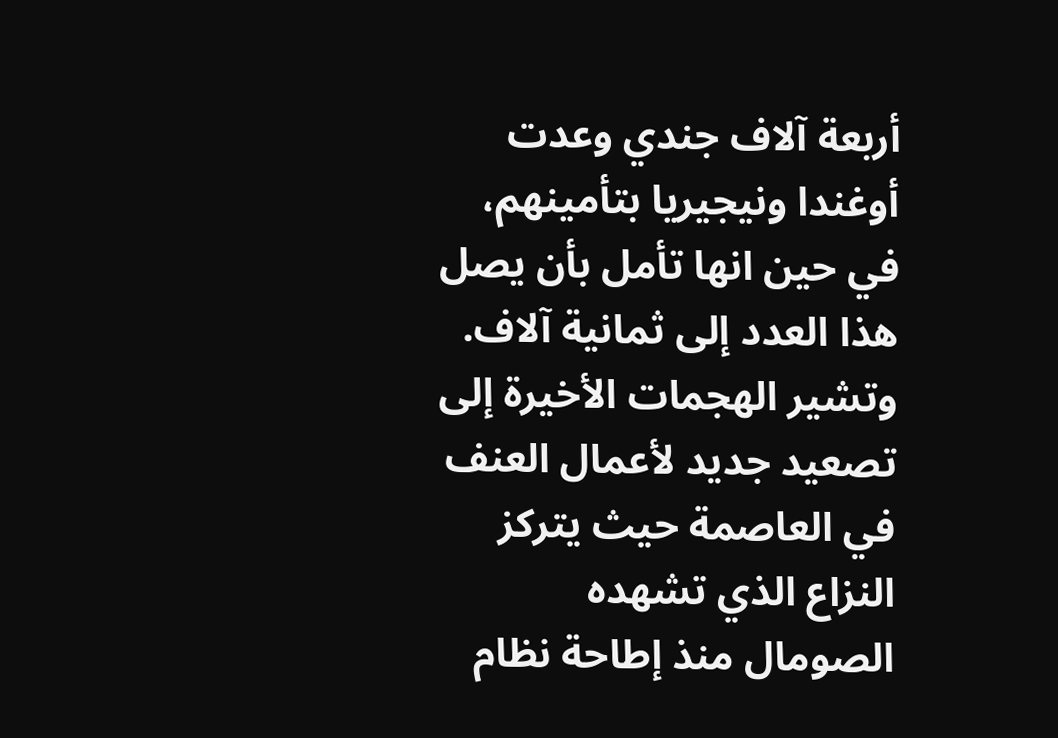أربعة آلاف جندي وعدت أوغندا ونيجيريا بتأمينهم، في حين انها تأمل بأن يصل هذا العدد إلى ثمانية آلاف. وتشير الهجمات الأخيرة إلى تصعيد جديد لأعمال العنف في العاصمة حيث يتركز النزاع الذي تشهده الصومال منذ إطاحة نظام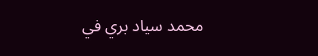محمد سياد بري في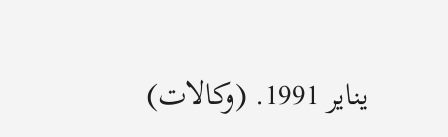يناير 1991. (وكالات)